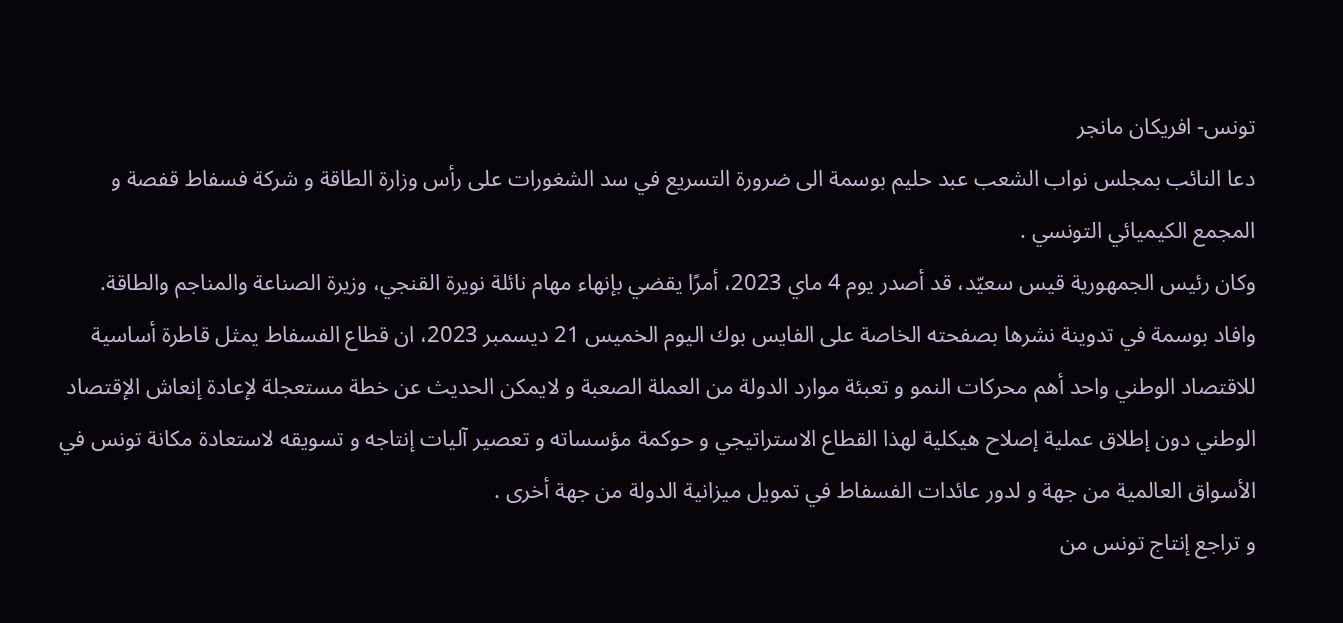تونس- افريكان مانجر
دعا النائب بمجلس نواب الشعب عبد حليم بوسمة الى ضرورة التسريع في سد الشغورات على رأس وزارة الطاقة و شركة فسفاط قفصة و المجمع الكيميائي التونسي .
وكان رئيس الجمهورية قيس سعيّد، قد أصدر يوم 4 ماي 2023، أمرًا يقضي بإنهاء مهام نائلة نويرة القنجي، وزيرة الصناعة والمناجم والطاقة.
وافاد بوسمة في تدوينة نشرها بصفحته الخاصة على الفايس بوك اليوم الخميس 21 ديسمبر 2023، ان قطاع الفسفاط يمثل قاطرة أساسية للاقتصاد الوطني واحد أهم محركات النمو و تعبئة موارد الدولة من العملة الصعبة و لايمكن الحديث عن خطة مستعجلة لإعادة إنعاش الإقتصاد الوطني دون إطلاق عملية إصلاح هيكلية لهذا القطاع الاستراتيجي و حوكمة مؤسساته و تعصير آليات إنتاجه و تسويقه لاستعادة مكانة تونس في الأسواق العالمية من جهة و لدور عائدات الفسفاط في تمويل ميزانية الدولة من جهة أخرى .
و تراجع إنتاج تونس من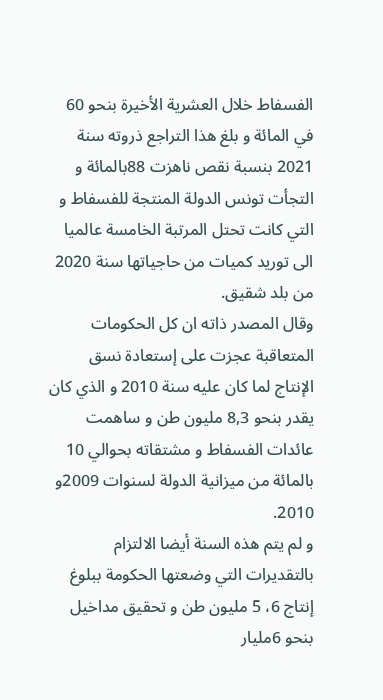الفسفاط خلال العشرية الأخيرة بنحو 60 في المائة و بلغ هذا التراجع ذروته سنة 2021 بنسبة نقص ناهزت 88بالمائة و التجأت تونس الدولة المنتجة للفسفاط و التي كانت تحتل المرتبة الخامسة عالميا الى توريد كميات من حاجياتها سنة 2020 من بلد شقيق.
وقال المصدر ذاته ان كل الحكومات المتعاقبة عجزت على إستعادة نسق الإنتاج لما كان عليه سنة 2010 و الذي كان يقدر بنحو 8,3 مليون طن و ساهمت عائدات الفسفاط و مشتقاته بحوالي 10 بالمائة من ميزانية الدولة لسنوات 2009و 2010.
و لم يتم هذه السنة أيضا الالتزام بالتقديرات التي وضعتها الحكومة ببلوغ إنتاج 6، 5 مليون طن و تحقيق مداخيل بنحو 6مليار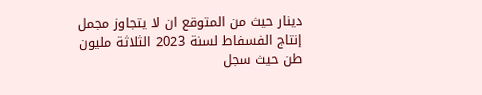دينار حيث من المتوقع ان لا يتجاوز مجمل إنتاج الفسفاط لسنة 2023 الثلاثة مليون طن حيث سجل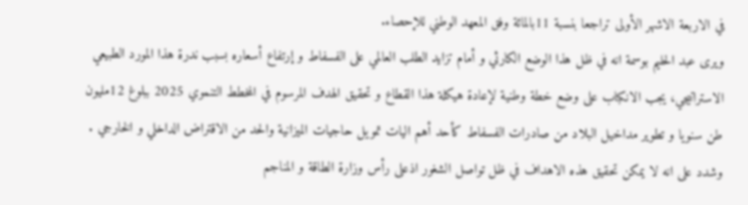في الاربعة الاشهر الأولى تراجعا بنسبة 11بالمائة وفق المعهد الوطني للإحصاء.
ويرى عبد الحليم بوسمة انه في ظل هذا الوضع الكارثي و أمام تزايد الطلب العالمي على الفسفاط و إرتفاع أسعاره بسبب ندرة هذا المورد الطبيعي الاستراتيجي، يجب الانكباب على وضع خطة وطنية لإعادة هيكلة هذا القطاع و تحقيق الهدف المرسوم في المخطط التنموي 2025 ببلوغ 12مليون طن سنويا و تطوير مداخيل البلاد من صادرات الفسفاط كأحد أهم اليات تمويل حاجيات الميزانية والحد من الاقتراض الداخلي و الخارجي .
وشدد على انه لا يمكن تحقيق هذه الاهداف في ظل تواصل الشغور اذعلى رأس وزارة الطاقة و المناجم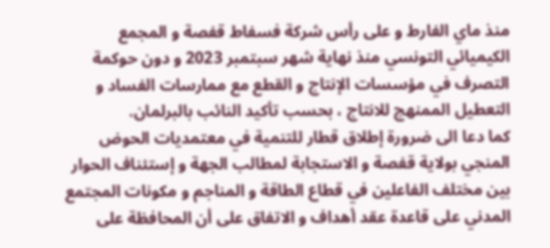منذ ماي الفارط و على رأس شركة فسفاط قفصة و المجمع الكيميائي التونسي منذ نهاية شهر سبتمبر 2023 و دون حوكمة التصرف في مؤسسات الإنتاج و القطع مع ممارسات الفساد و التعطيل الممنهج للانتاج ، بحسب تأكيد النائب بالبرلمان.
كما دعا الى ضرورة إطلاق قطار للتنمية في معتمديات الحوض المنجي بولاية قفصة و الاستجابة لمطالب الجهة و إستئناف الحوار بين مختلف الفاعلين في قطاع الطاقة و المناجم و مكونات المجتمع المدني على قاعدة عقد أهداف و الاتفاق على أن المحافظة على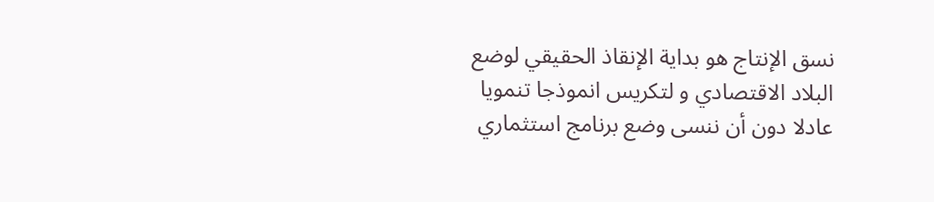نسق الإنتاج هو بداية الإنقاذ الحقيقي لوضع البلاد الاقتصادي و لتكريس انموذجا تنمويا عادلا دون أن ننسى وضع برنامج استثماري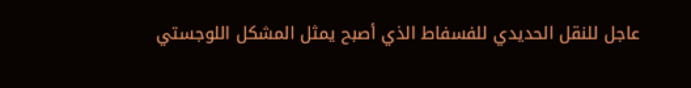عاجل للنقل الحديدي للفسفاط الذي أصبح يمثل المشكل اللوجستي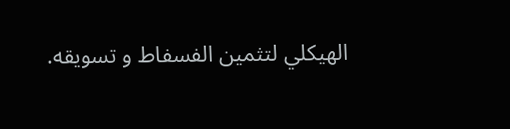الهيكلي لتثمين الفسفاط و تسويقه.